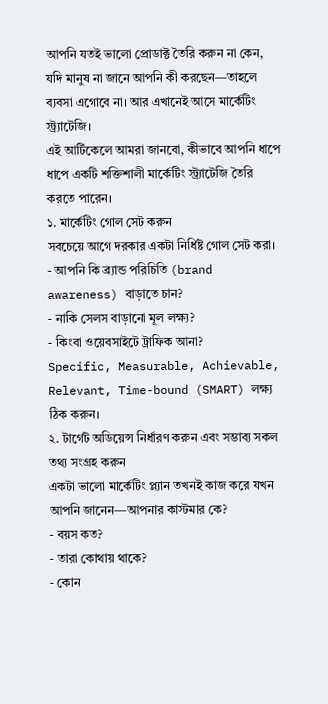আপনি যতই ভালো প্রোডাক্ট তৈরি করুন না কেন, যদি মানুষ না জানে আপনি কী করছেন—তাহলে ব্যবসা এগোবে না। আর এখানেই আসে মার্কেটিং স্ট্র্যাটেজি।
এই আর্টিকেলে আমরা জানবো, কীভাবে আপনি ধাপে ধাপে একটি শক্তিশালী মার্কেটিং স্ট্র্যাটেজি তৈরি করতে পারেন।
১. মার্কেটিং গোল সেট করুন
সবচেয়ে আগে দরকার একটা নির্ধিষ্ট গোল সেট করা।
- আপনি কি ব্র্যান্ড পরিচিতি (brand awareness) বাড়াতে চান?
- নাকি সেলস বাড়ানো মূল লক্ষ্য?
- কিংবা ওয়েবসাইটে ট্রাফিক আনা?
Specific, Measurable, Achievable, Relevant, Time-bound (SMART) লক্ষ্য ঠিক করুন।
২. টার্গেট অডিয়েন্স নির্ধারণ করুন এবং সম্ভাব্য সকল তথ্য সংগ্রহ করুন
একটা ভালো মার্কেটিং প্ল্যান তখনই কাজ করে যখন আপনি জানেন—আপনার কাস্টমার কে?
- বয়স কত?
- তারা কোথায় থাকে?
- কোন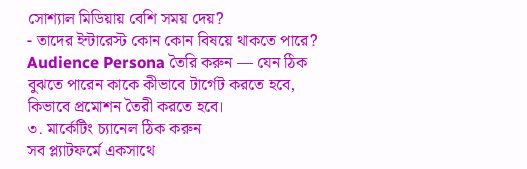সোশ্যাল মিডিয়ায় বেশি সময় দেয়?
- তাদের ইন্টারেস্ট কোন কোন বিষয়ে থাকতে পারে?
Audience Persona তৈরি করুন — যেন ঠিক বুঝতে পারেন কাকে কীভাবে টার্গেট করতে হবে, কিভাবে প্রমোশন তৈরী করতে হবে।
৩. মার্কেটিং চ্যানেল ঠিক করুন
সব প্ল্যাটফর্মে একসাথে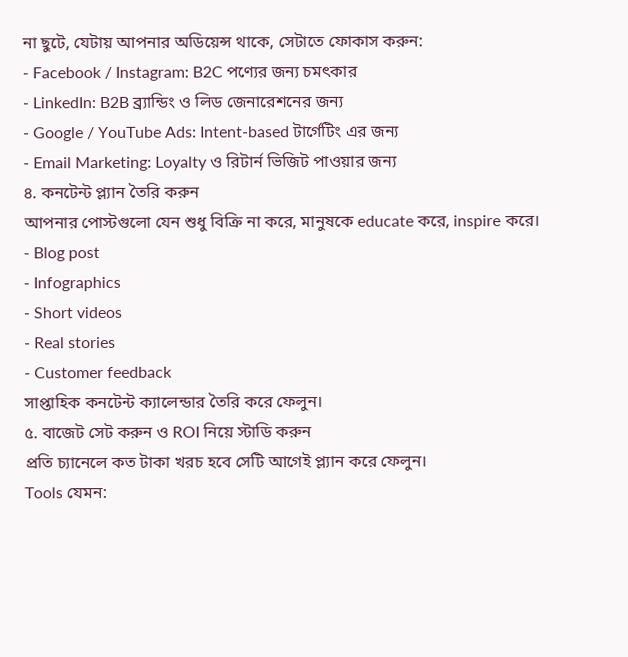না ছুটে, যেটায় আপনার অডিয়েন্স থাকে, সেটাতে ফোকাস করুন:
- Facebook / Instagram: B2C পণ্যের জন্য চমৎকার
- LinkedIn: B2B ব্র্যান্ডিং ও লিড জেনারেশনের জন্য
- Google / YouTube Ads: Intent-based টার্গেটিং এর জন্য
- Email Marketing: Loyalty ও রিটার্ন ভিজিট পাওয়ার জন্য
৪. কনটেন্ট প্ল্যান তৈরি করুন
আপনার পোস্টগুলো যেন শুধু বিক্রি না করে, মানুষকে educate করে, inspire করে।
- Blog post
- Infographics
- Short videos
- Real stories
- Customer feedback
সাপ্তাহিক কনটেন্ট ক্যালেন্ডার তৈরি করে ফেলুন।
৫. বাজেট সেট করুন ও ROI নিয়ে স্টাডি করুন
প্রতি চ্যানেলে কত টাকা খরচ হবে সেটি আগেই প্ল্যান করে ফেলুন।
Tools যেমন: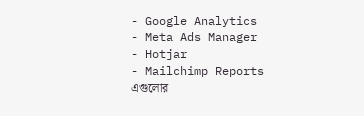- Google Analytics
- Meta Ads Manager
- Hotjar
- Mailchimp Reports
এগুলোর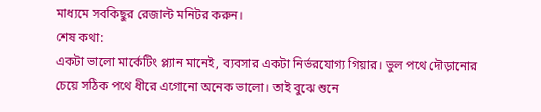মাধ্যমে সবকিছুর রেজাল্ট মনিটর করুন।
শেষ কথা:
একটা ভালো মার্কেটিং প্ল্যান মানেই, ব্যবসার একটা নির্ভরযোগ্য গিয়ার। ভুল পথে দৌড়ানোর চেয়ে সঠিক পথে ধীরে এগোনো অনেক ভালো। তাই বুঝে শুনে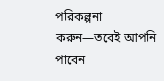পরিকল্পনা করুন—তবেই আপনি পাবেন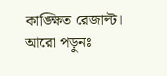কাঙ্ক্ষিত রেজাল্ট।
আরো পড়ুনঃ